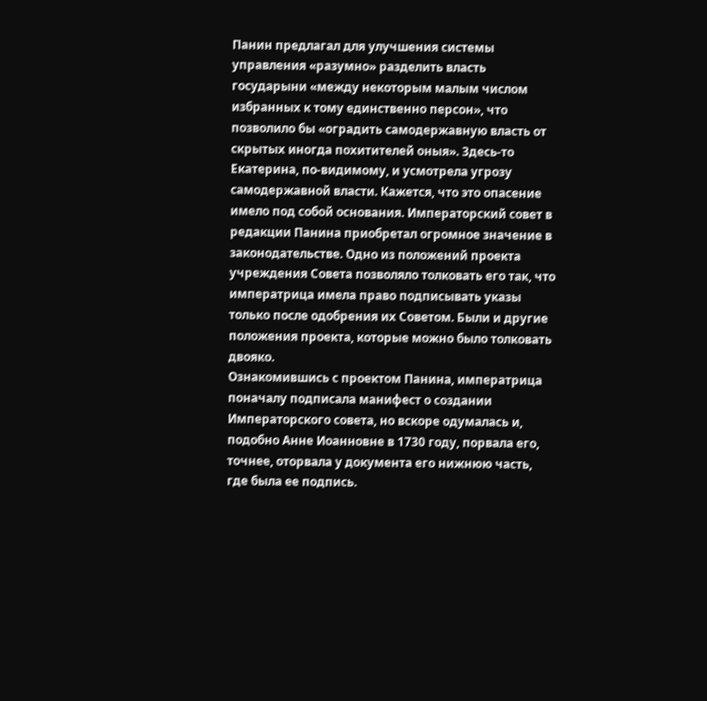Панин предлагал для улучшения системы управления «разумно» разделить власть государыни «между некоторым малым числом избранных к тому единственно персон», что позволило бы «оградить самодержавную власть от скрытых иногда похитителей оныя». Здесь-то Екатерина, по-видимому, и усмотрела угрозу самодержавной власти. Кажется, что это опасение имело под собой основания. Императорский совет в редакции Панина приобретал огромное значение в законодательстве. Одно из положений проекта учреждения Совета позволяло толковать его так, что императрица имела право подписывать указы только после одобрения их Советом. Были и другие положения проекта, которые можно было толковать двояко.
Ознакомившись с проектом Панина, императрица поначалу подписала манифест о создании Императорского совета, но вскоре одумалась и, подобно Анне Иоанновне в 1730 году, порвала его, точнее, оторвала у документа его нижнюю часть, где была ее подпись.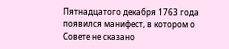Пятнадцатого декабря 1763 года появился манифест, в котором о Совете не сказано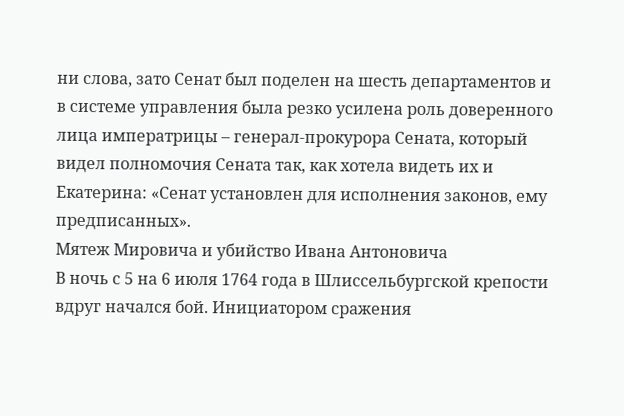ни слова, зато Сенат был поделен на шесть департаментов и в системе управления была резко усилена роль доверенного лица императрицы – генерал-прокурора Сената, который видел полномочия Сената так, как хотела видеть их и Екатерина: «Сенат установлен для исполнения законов, ему предписанных».
Мятеж Мировича и убийство Ивана Антоновича
В ночь с 5 на 6 июля 1764 года в Шлиссельбургской крепости вдруг начался бой. Инициатором сражения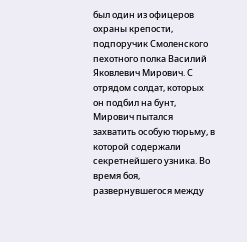был один из офицеров охраны крепости, подпоручик Смоленского пехотного полка Василий Яковлевич Мирович. С отрядом солдат, которых он подбил на бунт, Мирович пытался захватить особую тюрьму, в которой содержали секретнейшего узника. Во время боя, развернувшегося между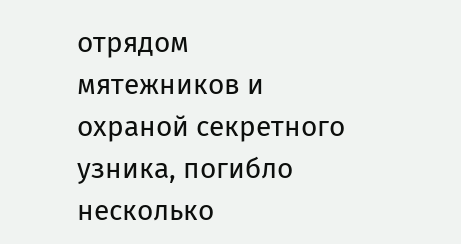отрядом мятежников и охраной секретного узника, погибло несколько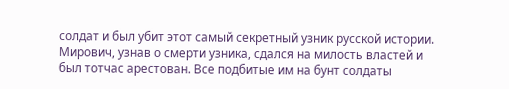солдат и был убит этот самый секретный узник русской истории. Мирович, узнав о смерти узника, сдался на милость властей и был тотчас арестован. Все подбитые им на бунт солдаты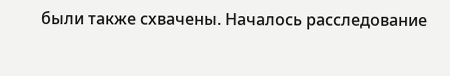были также схвачены. Началось расследование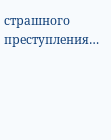страшного преступления…